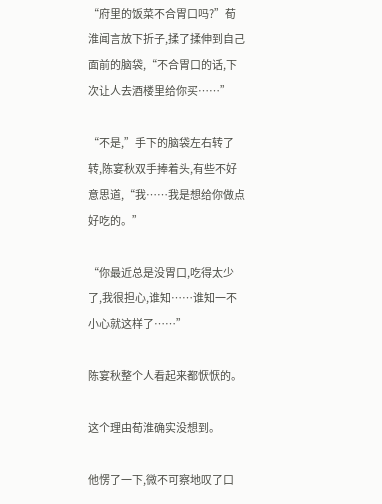“府里的饭菜不合胃口吗?”荀淮闻言放下折子,揉了揉伸到自己面前的脑袋,“不合胃口的话,下次让人去酒楼里给你买……”

“不是,”手下的脑袋左右转了转,陈宴秋双手捧着头,有些不好意思道,“我……我是想给你做点好吃的。”

“你最近总是没胃口,吃得太少了,我很担心,谁知……谁知一不小心就这样了……”

陈宴秋整个人看起来都恹恹的。

这个理由荀淮确实没想到。

他愣了一下,微不可察地叹了口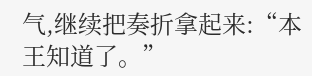气,继续把奏折拿起来:“本王知道了。”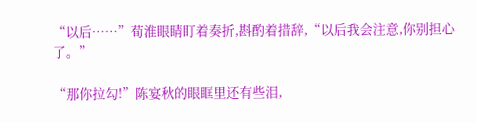“以后……”荀淮眼睛盯着奏折,斟酌着措辞,“以后我会注意,你别担心了。”

“那你拉勾!”陈宴秋的眼眶里还有些泪,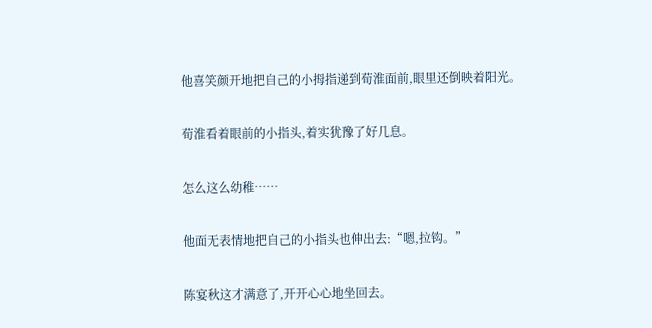他喜笑颜开地把自己的小拇指递到荀淮面前,眼里还倒映着阳光。

荀淮看着眼前的小指头,着实犹豫了好几息。

怎么这么幼稚……

他面无表情地把自己的小指头也伸出去:“嗯,拉钩。”

陈宴秋这才满意了,开开心心地坐回去。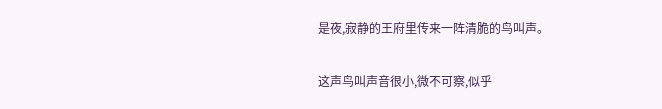是夜,寂静的王府里传来一阵清脆的鸟叫声。

这声鸟叫声音很小,微不可察,似乎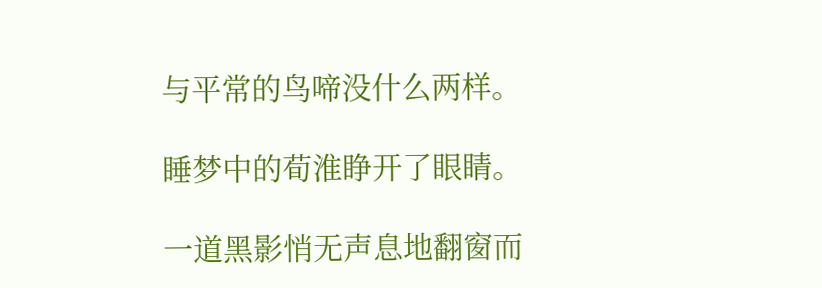与平常的鸟啼没什么两样。

睡梦中的荀淮睁开了眼睛。

一道黑影悄无声息地翻窗而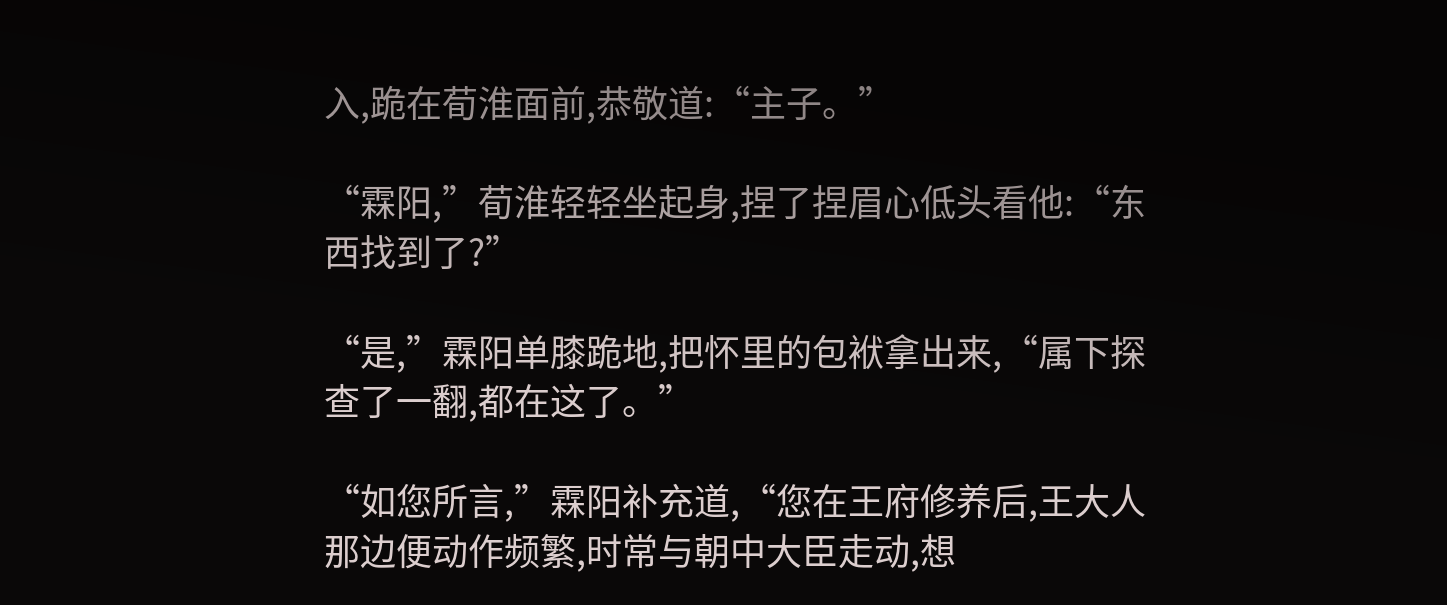入,跪在荀淮面前,恭敬道:“主子。”

“霖阳,”荀淮轻轻坐起身,捏了捏眉心低头看他:“东西找到了?”

“是,”霖阳单膝跪地,把怀里的包袱拿出来,“属下探查了一翻,都在这了。”

“如您所言,”霖阳补充道,“您在王府修养后,王大人那边便动作频繁,时常与朝中大臣走动,想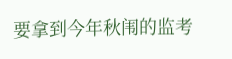要拿到今年秋闱的监考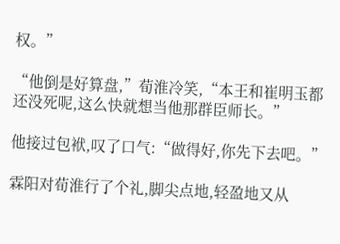权。”

“他倒是好算盘,”荀淮冷笑,“本王和崔明玉都还没死呢,这么快就想当他那群臣师长。”

他接过包袱,叹了口气:“做得好,你先下去吧。”

霖阳对荀淮行了个礼,脚尖点地,轻盈地又从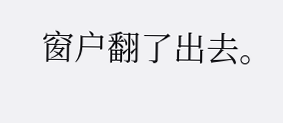窗户翻了出去。